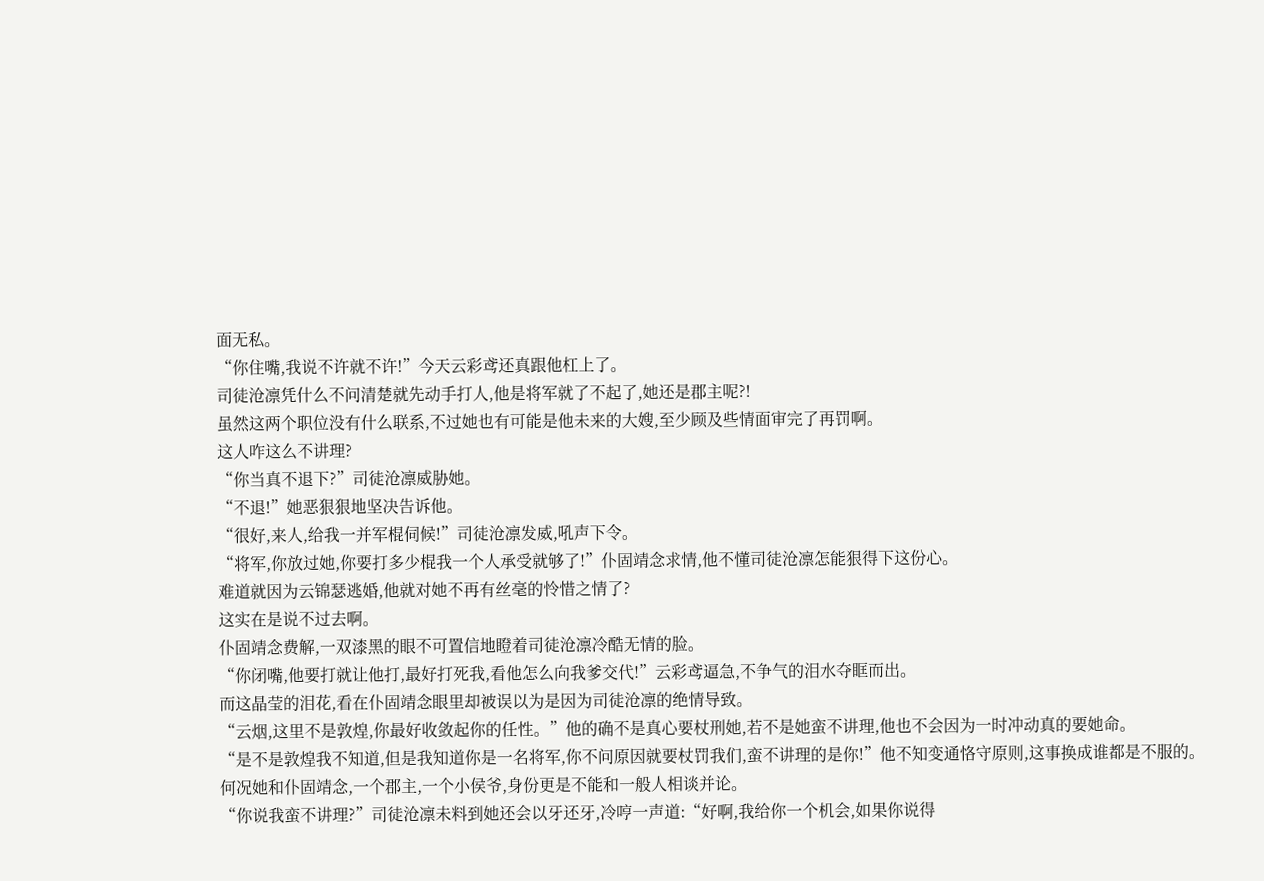面无私。
“你住嘴,我说不许就不许!”今天云彩鸢还真跟他杠上了。
司徒沧凛凭什么不问清楚就先动手打人,他是将军就了不起了,她还是郡主呢?!
虽然这两个职位没有什么联系,不过她也有可能是他未来的大嫂,至少顾及些情面审完了再罚啊。
这人咋这么不讲理?
“你当真不退下?”司徒沧凛威胁她。
“不退!”她恶狠狠地坚决告诉他。
“很好,来人,给我一并军棍伺候!”司徒沧凛发威,吼声下令。
“将军,你放过她,你要打多少棍我一个人承受就够了!”仆固靖念求情,他不懂司徒沧凛怎能狠得下这份心。
难道就因为云锦瑟逃婚,他就对她不再有丝毫的怜惜之情了?
这实在是说不过去啊。
仆固靖念费解,一双漆黑的眼不可置信地瞪着司徒沧凛冷酷无情的脸。
“你闭嘴,他要打就让他打,最好打死我,看他怎么向我爹交代!”云彩鸢逼急,不争气的泪水夺眶而出。
而这晶莹的泪花,看在仆固靖念眼里却被误以为是因为司徒沧凛的绝情导致。
“云烟,这里不是敦煌,你最好收敛起你的任性。”他的确不是真心要杖刑她,若不是她蛮不讲理,他也不会因为一时冲动真的要她命。
“是不是敦煌我不知道,但是我知道你是一名将军,你不问原因就要杖罚我们,蛮不讲理的是你!”他不知变通恪守原则,这事换成谁都是不服的。
何况她和仆固靖念,一个郡主,一个小侯爷,身份更是不能和一般人相谈并论。
“你说我蛮不讲理?”司徒沧凛未料到她还会以牙还牙,冷哼一声道:“好啊,我给你一个机会,如果你说得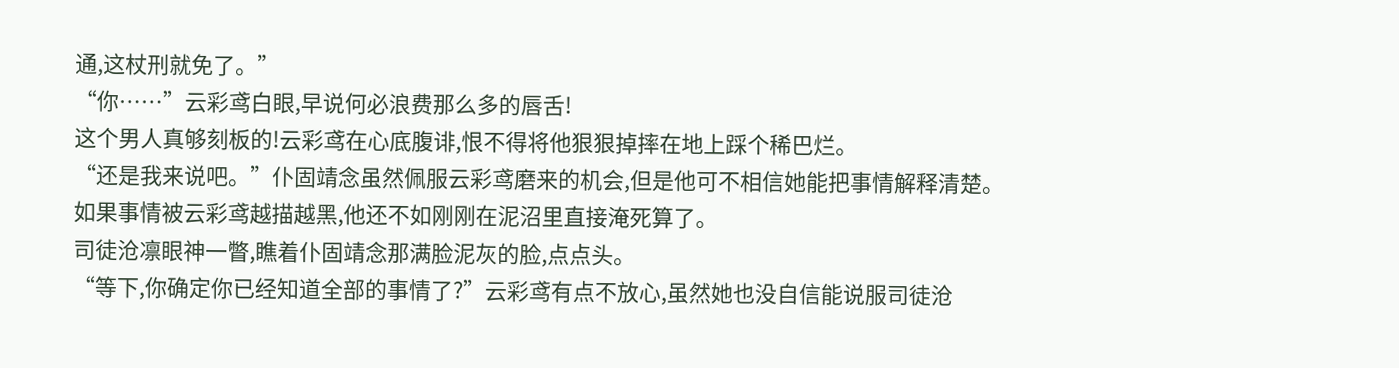通,这杖刑就免了。”
“你……”云彩鸢白眼,早说何必浪费那么多的唇舌!
这个男人真够刻板的!云彩鸢在心底腹诽,恨不得将他狠狠掉摔在地上踩个稀巴烂。
“还是我来说吧。”仆固靖念虽然佩服云彩鸢磨来的机会,但是他可不相信她能把事情解释清楚。
如果事情被云彩鸢越描越黑,他还不如刚刚在泥沼里直接淹死算了。
司徒沧凛眼神一瞥,瞧着仆固靖念那满脸泥灰的脸,点点头。
“等下,你确定你已经知道全部的事情了?”云彩鸢有点不放心,虽然她也没自信能说服司徒沧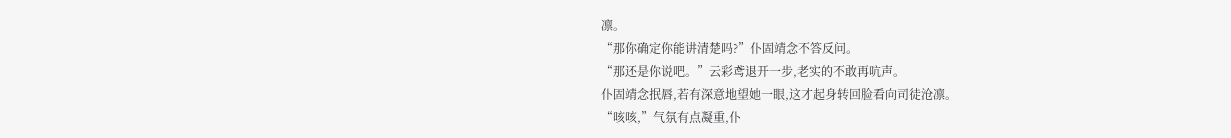凛。
“那你确定你能讲清楚吗?”仆固靖念不答反问。
“那还是你说吧。”云彩鸢退开一步,老实的不敢再吭声。
仆固靖念抿唇,若有深意地望她一眼,这才起身转回脸看向司徒沧凛。
“咳咳,”气氛有点凝重,仆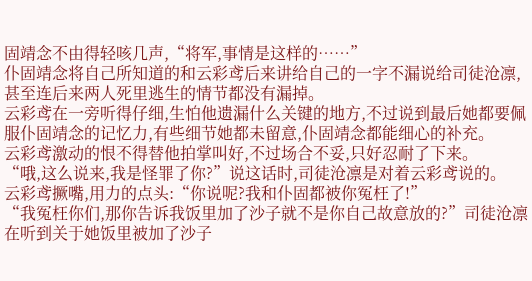固靖念不由得轻咳几声,“将军,事情是这样的……”
仆固靖念将自己所知道的和云彩鸢后来讲给自己的一字不漏说给司徒沧凛,甚至连后来两人死里逃生的情节都没有漏掉。
云彩鸢在一旁听得仔细,生怕他遗漏什么关键的地方,不过说到最后她都要佩服仆固靖念的记忆力,有些细节她都未留意,仆固靖念都能细心的补充。
云彩鸢激动的恨不得替他拍掌叫好,不过场合不妥,只好忍耐了下来。
“哦,这么说来,我是怪罪了你?”说这话时,司徒沧凛是对着云彩鸢说的。
云彩鸢撅嘴,用力的点头:“你说呢?我和仆固都被你冤枉了!”
“我冤枉你们,那你告诉我饭里加了沙子就不是你自己故意放的?”司徒沧凛在听到关于她饭里被加了沙子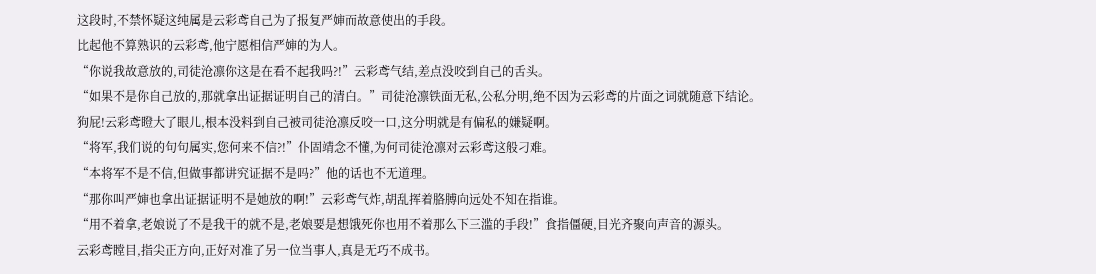这段时,不禁怀疑这纯属是云彩鸢自己为了报复严婶而故意使出的手段。
比起他不算熟识的云彩鸢,他宁愿相信严婶的为人。
“你说我故意放的,司徒沧凛你这是在看不起我吗?!”云彩鸢气结,差点没咬到自己的舌头。
“如果不是你自己放的,那就拿出证据证明自己的清白。”司徒沧凛铁面无私,公私分明,绝不因为云彩鸢的片面之词就随意下结论。
狗屁!云彩鸢瞪大了眼儿,根本没料到自己被司徒沧凛反咬一口,这分明就是有偏私的嫌疑啊。
“将军,我们说的句句属实,您何来不信?!”仆固靖念不懂,为何司徒沧凛对云彩鸢这般刁难。
“本将军不是不信,但做事都讲究证据不是吗?”他的话也不无道理。
“那你叫严婶也拿出证据证明不是她放的啊!”云彩鸢气炸,胡乱挥着胳膊向远处不知在指谁。
“用不着拿,老娘说了不是我干的就不是,老娘要是想饿死你也用不着那么下三滥的手段!”食指僵硬,目光齐聚向声音的源头。
云彩鸢瞠目,指尖正方向,正好对准了另一位当事人,真是无巧不成书。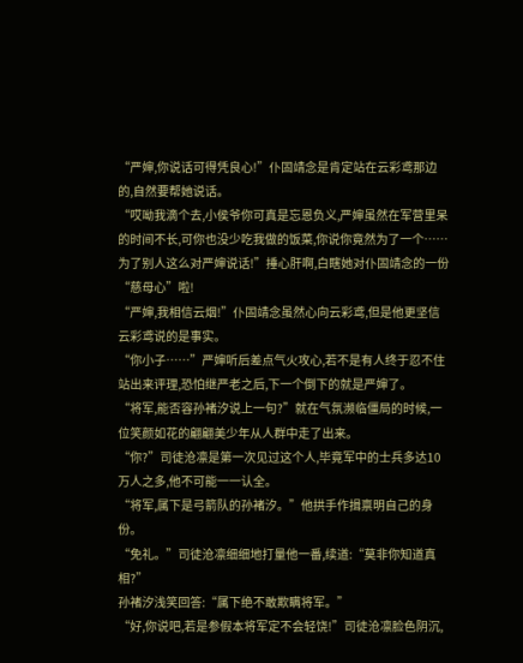“严婶,你说话可得凭良心!”仆固靖念是肯定站在云彩鸢那边的,自然要帮她说话。
“哎呦我滴个去,小侯爷你可真是忘恩负义,严婶虽然在军营里呆的时间不长,可你也没少吃我做的饭菜,你说你竟然为了一个……为了别人这么对严婶说话!”捶心肝啊,白瞎她对仆固靖念的一份“慈母心”啦!
“严婶,我相信云烟!”仆固靖念虽然心向云彩鸢,但是他更坚信云彩鸢说的是事实。
“你小子……”严婶听后差点气火攻心,若不是有人终于忍不住站出来评理,恐怕继严老之后,下一个倒下的就是严婶了。
“将军,能否容孙褚汐说上一句?”就在气氛濒临僵局的时候,一位笑颜如花的翩翩美少年从人群中走了出来。
“你?”司徒沧凛是第一次见过这个人,毕竟军中的士兵多达10万人之多,他不可能一一认全。
“将军,属下是弓箭队的孙褚汐。”他拱手作揖禀明自己的身份。
“免礼。”司徒沧凛细细地打量他一番,续道:“莫非你知道真相?”
孙褚汐浅笑回答:“属下绝不敢欺瞒将军。”
“好,你说吧,若是参假本将军定不会轻饶!”司徒沧凛脸色阴沉,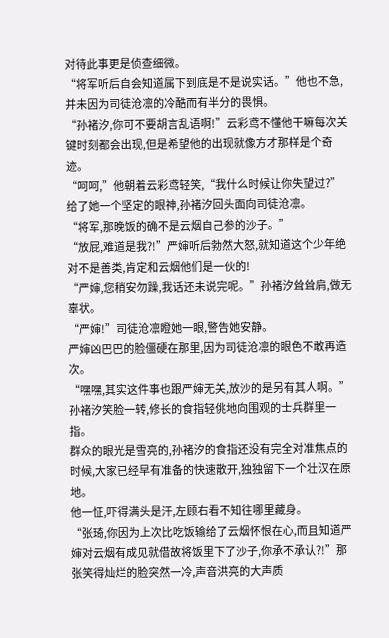对待此事更是侦查细微。
“将军听后自会知道属下到底是不是说实话。”他也不急,并未因为司徒沧凛的冷酷而有半分的畏惧。
“孙褚汐,你可不要胡言乱语啊!”云彩鸢不懂他干嘛每次关键时刻都会出现,但是希望他的出现就像方才那样是个奇迹。
“呵呵,”他朝着云彩鸢轻笑,“我什么时候让你失望过?”给了她一个坚定的眼神,孙褚汐回头面向司徒沧凛。
“将军,那晚饭的确不是云烟自己参的沙子。”
“放屁,难道是我?!”严婶听后勃然大怒,就知道这个少年绝对不是善类,肯定和云烟他们是一伙的!
“严婶,您稍安勿躁,我话还未说完呢。”孙褚汐耸耸肩,做无辜状。
“严婶!”司徒沧凛瞪她一眼,警告她安静。
严婶凶巴巴的脸僵硬在那里,因为司徒沧凛的眼色不敢再造次。
“嘿嘿,其实这件事也跟严婶无关,放沙的是另有其人啊。”孙褚汐笑脸一转,修长的食指轻佻地向围观的士兵群里一指。
群众的眼光是雪亮的,孙褚汐的食指还没有完全对准焦点的时候,大家已经早有准备的快速散开,独独留下一个壮汉在原地。
他一怔,吓得满头是汗,左顾右看不知往哪里藏身。
“张琦,你因为上次比吃饭输给了云烟怀恨在心,而且知道严婶对云烟有成见就借故将饭里下了沙子,你承不承认?!”那张笑得灿烂的脸突然一冷,声音洪亮的大声质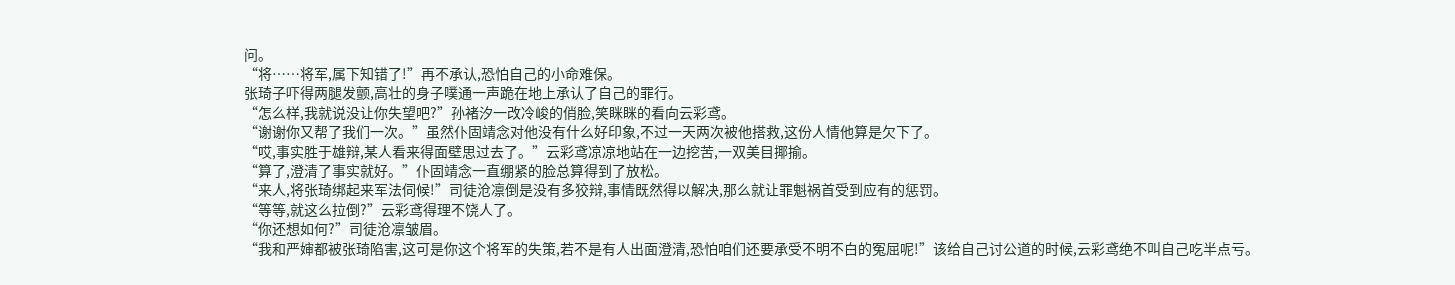问。
“将……将军,属下知错了!”再不承认,恐怕自己的小命难保。
张琦子吓得两腿发颤,高壮的身子噗通一声跪在地上承认了自己的罪行。
“怎么样,我就说没让你失望吧?”孙褚汐一改冷峻的俏脸,笑眯眯的看向云彩鸢。
“谢谢你又帮了我们一次。”虽然仆固靖念对他没有什么好印象,不过一天两次被他搭救,这份人情他算是欠下了。
“哎,事实胜于雄辩,某人看来得面壁思过去了。”云彩鸢凉凉地站在一边挖苦,一双美目揶揄。
“算了,澄清了事实就好。”仆固靖念一直绷紧的脸总算得到了放松。
“来人,将张琦绑起来军法伺候!”司徒沧凛倒是没有多狡辩,事情既然得以解决,那么就让罪魁祸首受到应有的惩罚。
“等等,就这么拉倒?”云彩鸢得理不饶人了。
“你还想如何?”司徒沧凛皱眉。
“我和严婶都被张琦陷害,这可是你这个将军的失策,若不是有人出面澄清,恐怕咱们还要承受不明不白的冤屈呢!”该给自己讨公道的时候,云彩鸢绝不叫自己吃半点亏。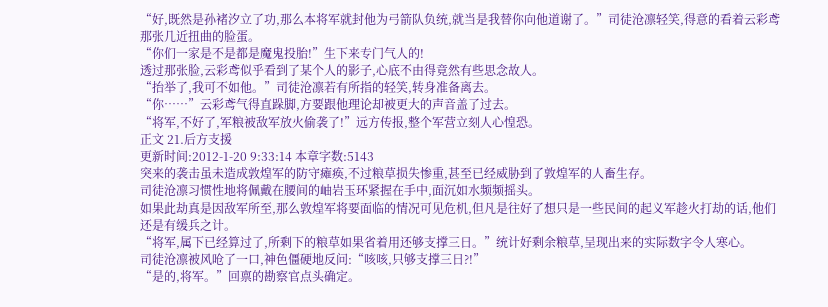“好,既然是孙褚汐立了功,那么本将军就封他为弓箭队负统,就当是我替你向他道谢了。”司徒沧凛轻笑,得意的看着云彩鸢那张几近扭曲的脸蛋。
“你们一家是不是都是魔鬼投胎!”生下来专门气人的!
透过那张脸,云彩鸢似乎看到了某个人的影子,心底不由得竟然有些思念故人。
“抬举了,我可不如他。”司徒沧凛若有所指的轻笑,转身准备离去。
“你……”云彩鸢气得直跺脚,方要跟他理论却被更大的声音盖了过去。
“将军,不好了,军粮被敌军放火偷袭了!”远方传报,整个军营立刻人心惶恐。
正文 21.后方支援
更新时间:2012-1-20 9:33:14 本章字数:5143
突来的袭击虽未造成敦煌军的防守瘫痪,不过粮草损失惨重,甚至已经威胁到了敦煌军的人畜生存。
司徒沧凛习惯性地将佩戴在腰间的岫岩玉环紧握在手中,面沉如水频频摇头。
如果此劫真是因敌军所至,那么敦煌军将要面临的情况可见危机,但凡是往好了想只是一些民间的起义军趁火打劫的话,他们还是有缓兵之计。
“将军,属下已经算过了,所剩下的粮草如果省着用还够支撑三日。”统计好剩余粮草,呈现出来的实际数字令人寒心。
司徒沧凛被风呛了一口,神色僵硬地反问:“咳咳,只够支撑三日?!”
“是的,将军。”回禀的勘察官点头确定。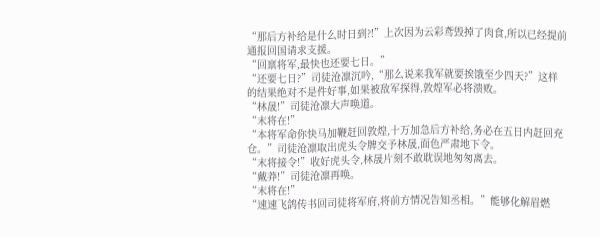“那后方补给是什么时日到?!”上次因为云彩鸢毁掉了肉食,所以已经提前通报回国请求支援。
“回禀将军,最快也还要七日。”
“还要七日?”司徒沧凛沉吟,“那么说来我军就要挨饿至少四天?”这样的结果绝对不是件好事,如果被敌军探得,敦煌军必将溃败。
“林晟!”司徒沧凛大声唤道。
“末将在!”
“本将军命你快马加鞭赶回敦煌,十万加急后方补给,务必在五日内赶回充仓。”司徒沧凛取出虎头令牌交予林晟,面色严肃地下令。
“末将接令!”收好虎头令,林晟片刻不敢耽误地匆匆离去。
“戴莽!”司徒沧凛再唤。
“末将在!”
“速速飞鸽传书回司徒将军府,将前方情况告知丞相。”能够化解眉燃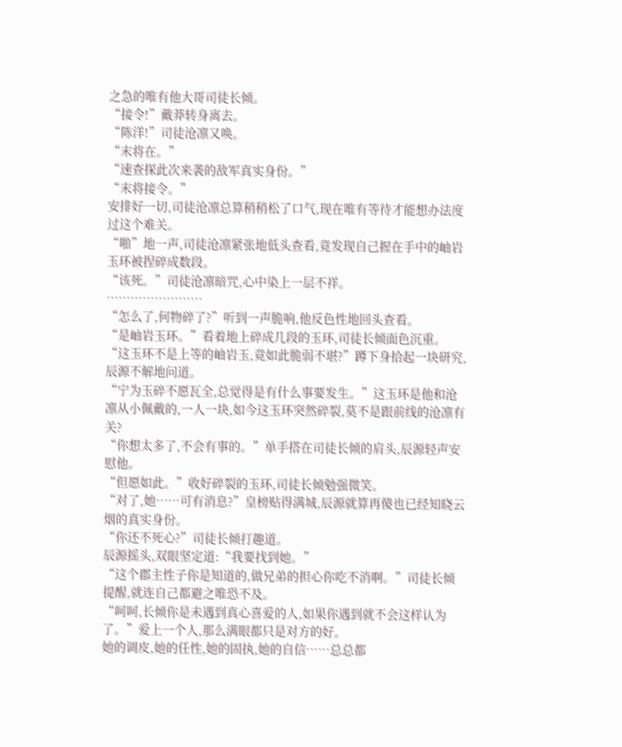之急的唯有他大哥司徒长倾。
“接令!”戴莽转身离去。
“陈洋!”司徒沧凛又唤。
“末将在。”
“速查探此次来袭的敌军真实身份。”
“末将接令。”
安排好一切,司徒沧凛总算稍稍松了口气,现在唯有等待才能想办法度过这个难关。
“啪”地一声,司徒沧凛紧张地低头查看,竟发现自己握在手中的岫岩玉环被捏碎成数段。
“该死。”司徒沧凛暗咒,心中染上一层不祥。
……………………
“怎么了,何物碎了?”听到一声脆响,他反色性地回头查看。
“是岫岩玉环。”看着地上碎成几段的玉环,司徒长倾面色沉重。
“这玉环不是上等的岫岩玉,竟如此脆弱不堪?”蹲下身拾起一块研究,辰源不解地问道。
“宁为玉碎不愿瓦全,总觉得是有什么事要发生。”这玉环是他和沧凛从小佩戴的,一人一块,如今这玉环突然碎裂,莫不是跟前线的沧凛有关?
“你想太多了,不会有事的。”单手搭在司徒长倾的肩头,辰源轻声安慰他。
“但愿如此。”收好碎裂的玉环,司徒长倾勉强微笑。
“对了,她……可有消息?”皇榜贴得满城,辰源就算再傻也已经知晓云烟的真实身份。
“你还不死心?”司徒长倾打趣道。
辰源摇头,双眼坚定道:“我要找到她。”
“这个郡主性子你是知道的,做兄弟的担心你吃不消啊。”司徒长倾提醒,就连自己都避之唯恐不及。
“呵呵,长倾你是未遇到真心喜爱的人,如果你遇到就不会这样认为了。”爱上一个人,那么满眼都只是对方的好。
她的调皮,她的任性,她的固执,她的自信……总总都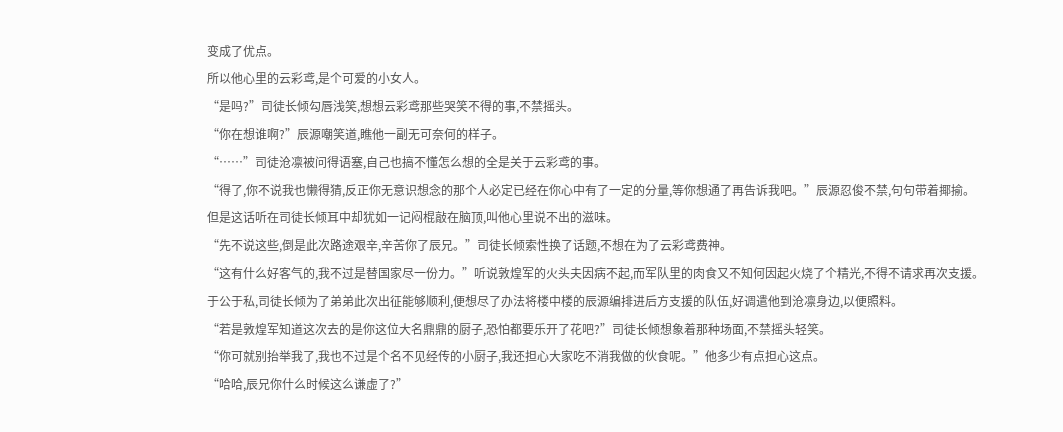变成了优点。
所以他心里的云彩鸢,是个可爱的小女人。
“是吗?”司徒长倾勾唇浅笑,想想云彩鸢那些哭笑不得的事,不禁摇头。
“你在想谁啊?”辰源嘲笑道,瞧他一副无可奈何的样子。
“……”司徒沧凛被问得语塞,自己也搞不懂怎么想的全是关于云彩鸢的事。
“得了,你不说我也懒得猜,反正你无意识想念的那个人必定已经在你心中有了一定的分量,等你想通了再告诉我吧。”辰源忍俊不禁,句句带着揶揄。
但是这话听在司徒长倾耳中却犹如一记闷棍敲在脑顶,叫他心里说不出的滋味。
“先不说这些,倒是此次路途艰辛,辛苦你了辰兄。”司徒长倾索性换了话题,不想在为了云彩鸢费神。
“这有什么好客气的,我不过是替国家尽一份力。”听说敦煌军的火头夫因病不起,而军队里的肉食又不知何因起火烧了个精光,不得不请求再次支援。
于公于私,司徒长倾为了弟弟此次出征能够顺利,便想尽了办法将楼中楼的辰源编排进后方支援的队伍,好调遣他到沧凛身边,以便照料。
“若是敦煌军知道这次去的是你这位大名鼎鼎的厨子,恐怕都要乐开了花吧?”司徒长倾想象着那种场面,不禁摇头轻笑。
“你可就别抬举我了,我也不过是个名不见经传的小厨子,我还担心大家吃不消我做的伙食呢。”他多少有点担心这点。
“哈哈,辰兄你什么时候这么谦虚了?”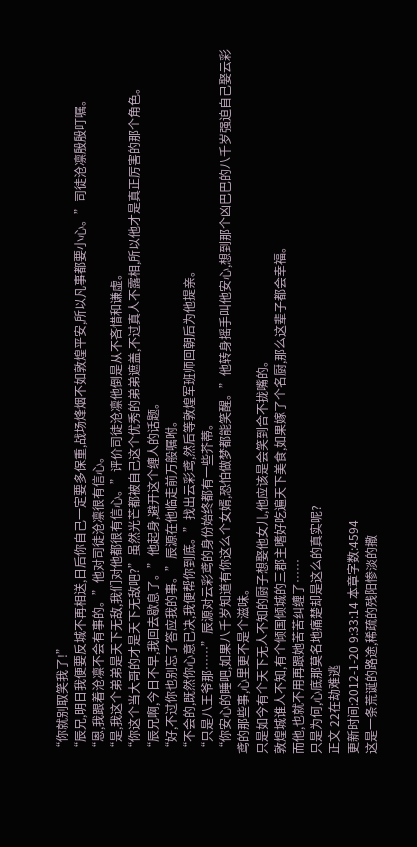“你就别取笑我了!”
“辰兄,明日我便要反城不再相送,日后你自己一定要多保重,战场烽烟不如敦煌平安,所以凡事都要小心。”司徒沧凛殷殷叮嘱。
“恩,我跟着沧凛不会有事的。”他对司徒沧凛很有信心。
“是,我这个弟弟是天下无敌,我们对他都很有信心。”评价司徒沧凛他倒是从不吝惜和谦虚。
“你这个当大哥的才是天下无敌吧?”虽然光芒都被自己这个优秀的弟弟遮盖,不过真人不露相,所以他才是真正厉害的那个角色。
“辰兄啊,今日不早,我回去歇息了。”他起身,避开这个缠人的话题。
“好,不过你也别忘了答应我的事。”辰源在他临走前万般嘱咐。
“不会的,既然你心意已决,我便帮你到底。”找出云彩鸢,然后等敦煌军班师回朝后为他提亲。
“只是八王爷那……”辰源对云彩鸢的身份始终都有一些芥蒂。
“你安心的睡吧,如果八千岁知道有你这么个女婿,恐怕做梦都能笑醒。”他转身摇手叫他安心,想到那个凶巴巴的八千岁强迫自己娶云彩鸢的那些事,心里更不是个滋味。
只是如今有个天下无人不知的厨子想娶他女儿,他应该是会笑到合不拢嘴的。
敦煌城谁人不知,有个倾国倾城的三郡主嗜好吃遍天下美食,如果嫁了个名厨,那么这辈子都会幸福。
而他,也就不用再跟她苦苦纠缠了……
只是为何,心底那莫名地痛楚却是这么的真实呢?
正文 22在劫难逃
更新时间:2012-1-20 9:33:14 本章字数:4594
这是一条荒诞的路途,稀疏的残阳惨淡的撒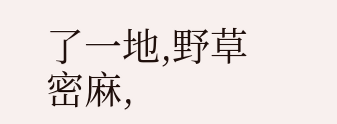了一地,野草密麻,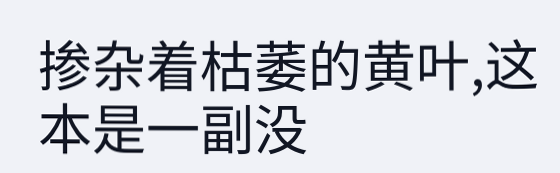掺杂着枯萎的黄叶,这本是一副没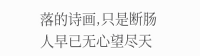落的诗画,只是断肠人早已无心望尽天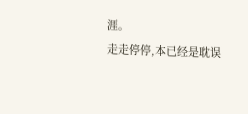涯。
走走停停,本已经是耽误